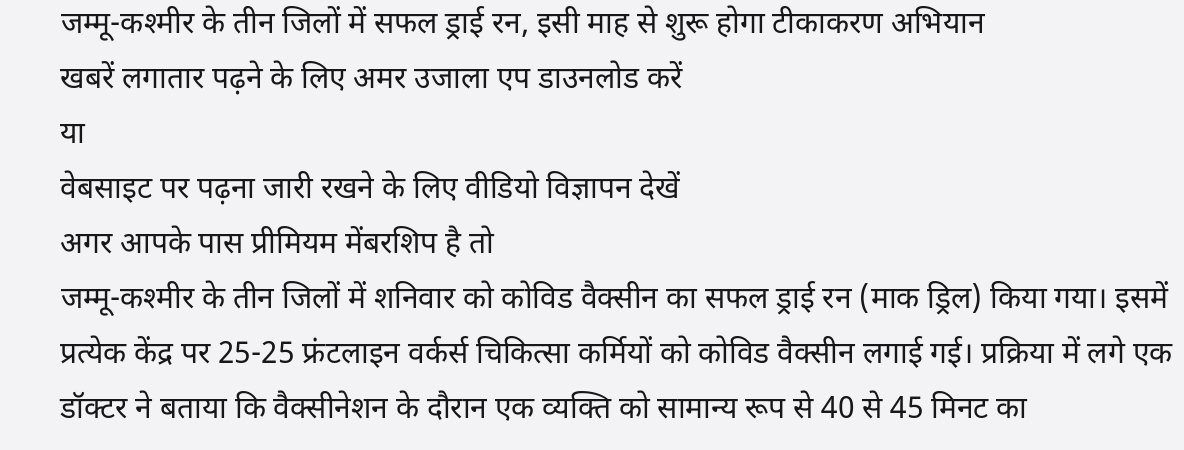जम्मू-कश्मीर के तीन जिलों में सफल ड्राई रन, इसी माह से शुरू होगा टीकाकरण अभियान
खबरें लगातार पढ़ने के लिए अमर उजाला एप डाउनलोड करें
या
वेबसाइट पर पढ़ना जारी रखने के लिए वीडियो विज्ञापन देखें
अगर आपके पास प्रीमियम मेंबरशिप है तो
जम्मू-कश्मीर के तीन जिलों में शनिवार को कोविड वैक्सीन का सफल ड्राई रन (माक ड्रिल) किया गया। इसमें प्रत्येक केंद्र पर 25-25 फ्रंटलाइन वर्कर्स चिकित्सा कर्मियों को कोविड वैक्सीन लगाई गई। प्रक्रिया में लगे एक डॉक्टर ने बताया कि वैक्सीनेशन के दौरान एक व्यक्ति को सामान्य रूप से 40 से 45 मिनट का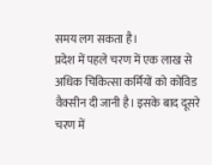समय लग सकता है।
प्रदेश में पहले चरण में एक लाख से अधिक चिकित्सा कर्मियों को कोविड वैक्सीन दी जानी है। इसके बाद दूसरे चरण में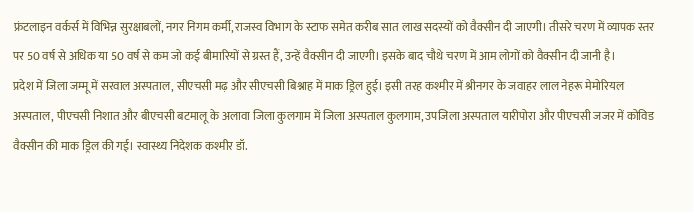फ्रंटलाइन वर्कर्स में विभिन्न सुरक्षाबलों, नगर निगम कर्मी, राजस्व विभाग के स्टाफ समेत करीब सात लाख सदस्यों को वैक्सीन दी जाएगी। तीसरे चरण में व्यापक स्तर पर 50 वर्ष से अधिक या 50 वर्ष से कम जो कई बीमारियों से ग्रस्त हैं, उन्हें वैक्सीन दी जाएगी। इसके बाद चौथे चरण में आम लोगों को वैक्सीन दी जानी है।
प्रदेश में जिला जम्मू में सरवाल अस्पताल, सीएचसी मढ़ और सीएचसी बिश्नाह में माक ड्रिल हुई। इसी तरह कश्मीर में श्रीनगर के जवाहर लाल नेहरू मेमोरियल अस्पताल, पीएचसी निशात और बीएचसी बटमालू के अलावा जिला कुलगाम में जिला अस्पताल कुलगाम, उपजिला अस्पताल यारीपोरा और पीएचसी जजर में कोविड वैक्सीन की माक ड्रिल की गई। स्वास्थ्य निदेशक कश्मीर डॉ.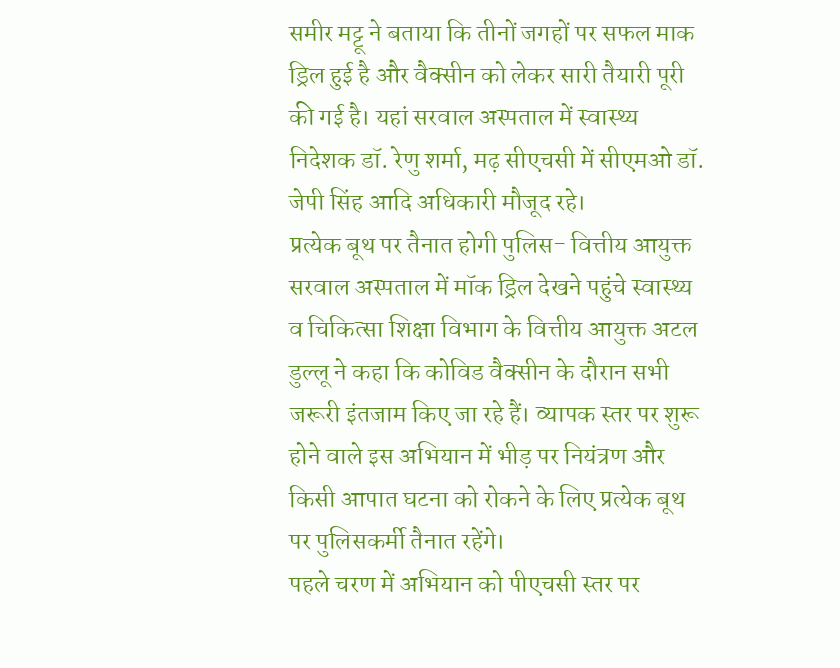समीर मट्टू ने बताया कि तीनों जगहों पर सफल माक ड्रिल हुई है और वैक्सीन को लेकर सारी तैयारी पूरी की गई है। यहां सरवाल अस्पताल में स्वास्थ्य निदेशक डॉ. रेणु शर्मा, मढ़ सीएचसी में सीएमओ डॉ. जेपी सिंह आदि अधिकारी मौजूद रहे।
प्रत्येक बूथ पर तैनात होगी पुलिस- वित्तीय आयुक्त
सरवाल अस्पताल में मॉक ड्रिल देखने पहुंचे स्वास्थ्य व चिकित्सा शिक्षा विभाग के वित्तीय आयुक्त अटल डुल्लू ने कहा कि कोविड वैक्सीन के दौरान सभी जरूरी इंतजाम किए जा रहे हैं। व्यापक स्तर पर शुरू होने वाले इस अभियान में भीड़ पर नियंत्रण और किसी आपात घटना को रोकने के लिए प्रत्येक बूथ पर पुलिसकर्मी तैनात रहेंगे।
पहले चरण में अभियान को पीएचसी स्तर पर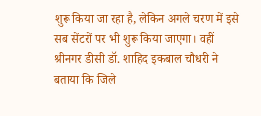शुरू किया जा रहा है, लेकिन अगले चरण में इसे सब सेंटरों पर भी शुरू किया जाएगा। वहीं श्रीनगर डीसी डॉ. शाहिद इकबाल चौधरी ने बताया कि जिले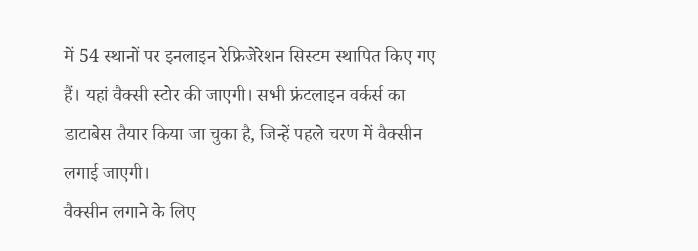में 54 स्थानों पर इनलाइन रेफ्रिजेरेशन सिस्टम स्थापित किए गए हैं। यहां वैक्सी स्टोर की जाएगी। सभी फ्रंटलाइन वर्कर्स का डाटाबेस तैयार किया जा चुका है, जिन्हें पहले चरण में वैक्सीन लगाई जाएगी।
वैक्सीन लगाने के लिए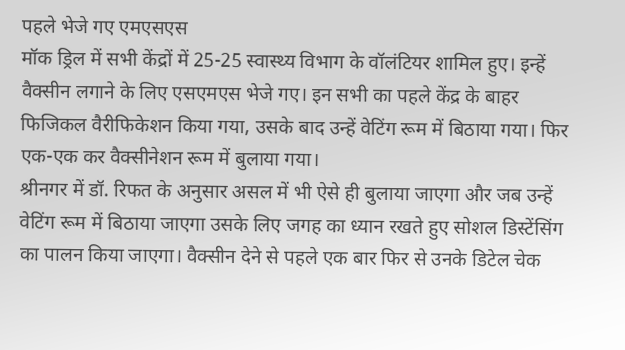पहले भेजे गए एमएसएस
मॉक ड्रिल में सभी केंद्रों में 25-25 स्वास्थ्य विभाग के वॉलंटियर शामिल हुए। इन्हें वैक्सीन लगाने के लिए एसएमएस भेजे गए। इन सभी का पहले केंद्र के बाहर फिजिकल वैरीफिकेशन किया गया, उसके बाद उन्हें वेटिंग रूम में बिठाया गया। फिर एक-एक कर वैक्सीनेशन रूम में बुलाया गया।
श्रीनगर में डॉ. रिफत के अनुसार असल में भी ऐसे ही बुलाया जाएगा और जब उन्हें वेटिंग रूम में बिठाया जाएगा उसके लिए जगह का ध्यान रखते हुए सोशल डिस्टेंसिंग का पालन किया जाएगा। वैक्सीन देने से पहले एक बार फिर से उनके डिटेल चेक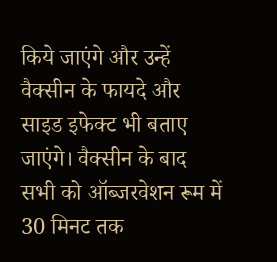किये जाएंगे और उन्हें वैक्सीन के फायदे और साइड इफेक्ट भी बताए जाएंगे। वैक्सीन के बाद सभी को ऑब्जरवेशन रूम में 30 मिनट तक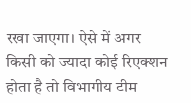रखा जाएगा। ऐसे में अगर किसी को ज्यादा कोई रिएक्शन होता है तो विभागीय टीम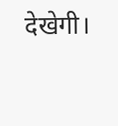देखेगी।